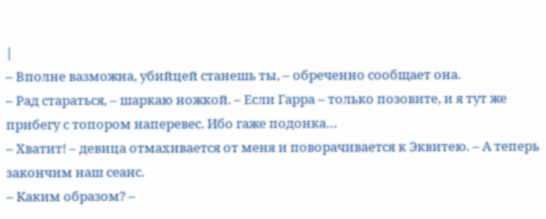|
– Вполне вазможна, убийцей станешь ты, – обреченно сообщает она.
– Рад стараться, – шаркаю ножкой. – Если Гарра – только позовите, и я тут же прибегу с топором наперевес. Ибо гаже подонка…
– Хватит! – девица отмахивается от меня и поворачивается к Эквитею. – А теперь закончим наш сеанс.
– Каким образом? –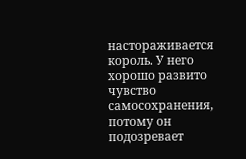настораживается король. У него хорошо развито чувство самосохранения, потому он подозревает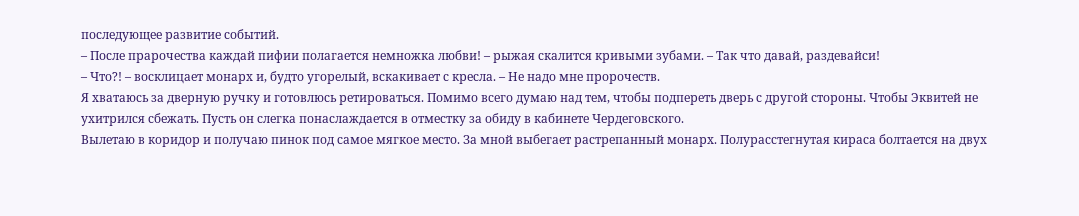последующее развитие событий.
– После прарочества каждай пифии полагается немножка любви! – рыжая скалится кривыми зубами. – Так что давай, раздевайси!
– Что?! – восклицает монарх и, будто угорелый, вскакивает с кресла. – Не надо мне пророчеств.
Я хватаюсь за дверную ручку и готовлюсь ретироваться. Помимо всего думаю над тем, чтобы подпереть дверь с другой стороны. Чтобы Эквитей не ухитрился сбежать. Пусть он слегка понаслаждается в отместку за обиду в кабинете Чердеговского.
Вылетаю в коридор и получаю пинок под самое мягкое место. За мной выбегает растрепанный монарх. Полурасстегнутая кираса болтается на двух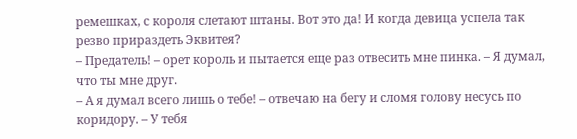ремешках, с короля слетают штаны. Вот это да! И когда девица успела так резво прираздеть Эквитея?
– Предатель! – орет король и пытается еще раз отвесить мне пинка. – Я думал, что ты мне друг.
– А я думал всего лишь о тебе! – отвечаю на бегу и сломя голову несусь по коридору. – У тебя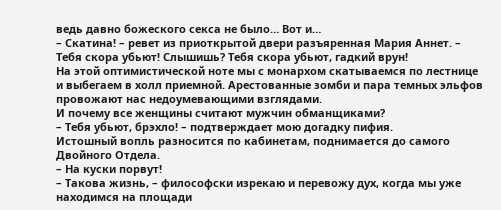ведь давно божеского секса не было… Вот и…
– Скатина! – ревет из приоткрытой двери разъяренная Мария Аннет. – Тебя скора убьют! Слышишь? Тебя скора убьют, гадкий врун!
На этой оптимистической ноте мы с монархом скатываемся по лестнице и выбегаем в холл приемной. Арестованные зомби и пара темных эльфов провожают нас недоумевающими взглядами.
И почему все женщины считают мужчин обманщиками?
– Тебя убьют, брэхло! – подтверждает мою догадку пифия.
Истошный вопль разносится по кабинетам, поднимается до самого Двойного Отдела.
– На куски порвут!
– Такова жизнь, – философски изрекаю и перевожу дух, когда мы уже находимся на площади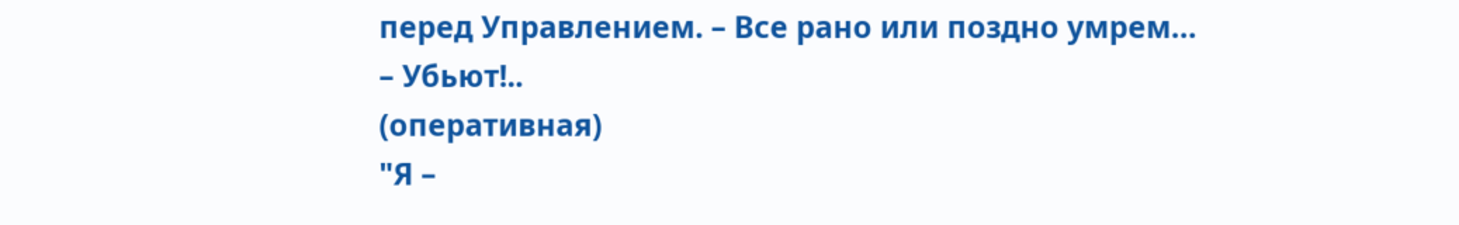перед Управлением. – Все рано или поздно умрем…
– Убьют!..
(оперативная)
"Я –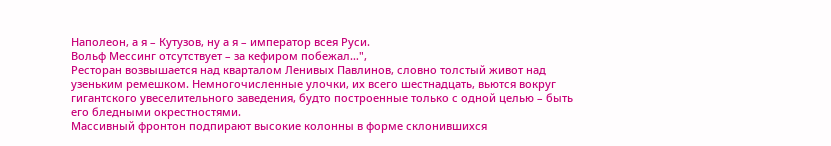Наполеон, а я – Кутузов, ну а я – император всея Руси.
Вольф Мессинг отсутствует – за кефиром побежал…",
Ресторан возвышается над кварталом Ленивых Павлинов, словно толстый живот над узеньким ремешком. Немногочисленные улочки, их всего шестнадцать, вьются вокруг гигантского увеселительного заведения, будто построенные только с одной целью – быть его бледными окрестностями.
Массивный фронтон подпирают высокие колонны в форме склонившихся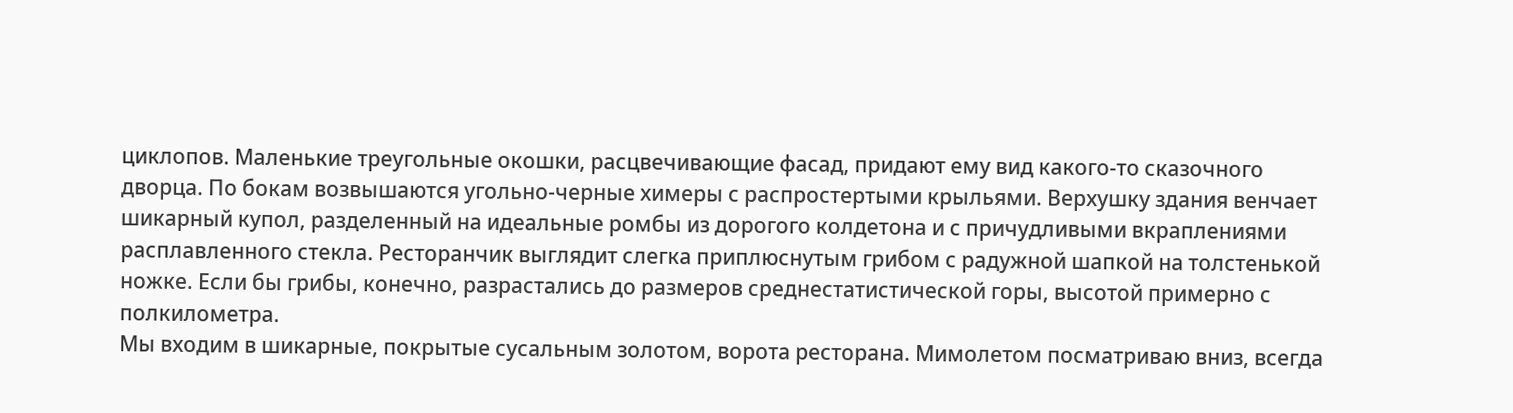циклопов. Маленькие треугольные окошки, расцвечивающие фасад, придают ему вид какого-то сказочного дворца. По бокам возвышаются угольно-черные химеры с распростертыми крыльями. Верхушку здания венчает шикарный купол, разделенный на идеальные ромбы из дорогого колдетона и с причудливыми вкраплениями расплавленного стекла. Ресторанчик выглядит слегка приплюснутым грибом с радужной шапкой на толстенькой ножке. Если бы грибы, конечно, разрастались до размеров среднестатистической горы, высотой примерно с полкилометра.
Мы входим в шикарные, покрытые сусальным золотом, ворота ресторана. Мимолетом посматриваю вниз, всегда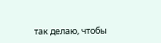так делаю, чтобы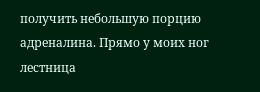получить небольшую порцию адреналина. Прямо у моих ног лестница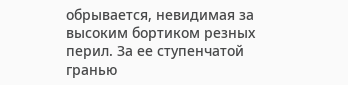обрывается, невидимая за высоким бортиком резных перил. За ее ступенчатой гранью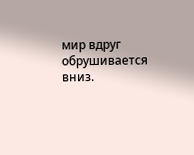мир вдруг обрушивается вниз.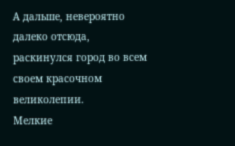А дальше, невероятно далеко отсюда, раскинулся город во всем своем красочном великолепии.
Мелкие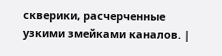скверики, расчерченные узкими змейками каналов. |